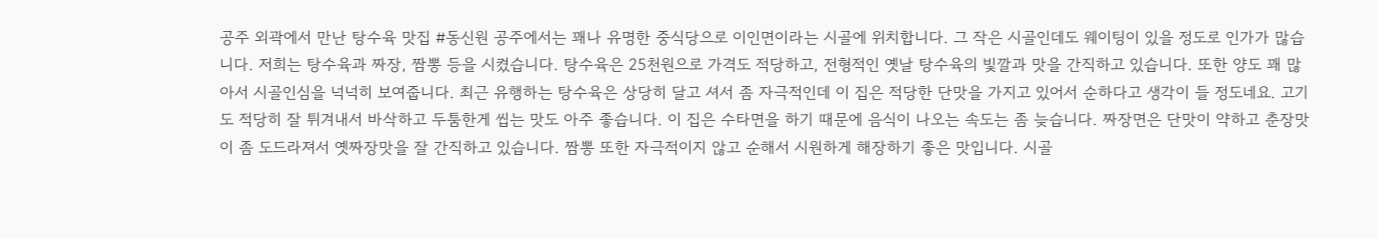공주 외곽에서 만난 탕수육 맛집 #동신원 공주에서는 꽤나 유명한 중식당으로 이인면이라는 시골에 위치합니다. 그 작은 시골인데도 웨이팅이 있을 정도로 인가가 많습니다. 저희는 탕수육과 짜장, 짬뽕 등을 시켰습니다. 탕수육은 25천원으로 가격도 적당하고, 전형적인 옛날 탕수육의 빛깔과 맛을 간직하고 있습니다. 또한 양도 꽤 많아서 시골인심을 넉넉히 보여줍니다. 최근 유행하는 탕수육은 상당히 달고 셔서 좀 자극적인데 이 집은 적당한 단맛을 가지고 있어서 순하다고 생각이 들 정도네요. 고기도 적당히 잘 튀겨내서 바삭하고 두툼한게 씹는 맛도 아주 좋습니다. 이 집은 수타면을 하기 때문에 음식이 나오는 속도는 좀 늦습니다. 짜장면은 단맛이 약하고 춘장맛이 좀 도드라져서 옛짜장맛을 잘 간직하고 있습니다. 짬뽕 또한 자극적이지 않고 순해서 시원하게 해장하기 좋은 맛입니다. 시골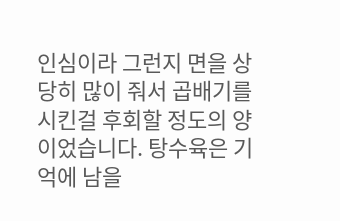인심이라 그런지 면을 상당히 많이 줘서 곱배기를 시킨걸 후회할 정도의 양이었습니다. 탕수육은 기억에 남을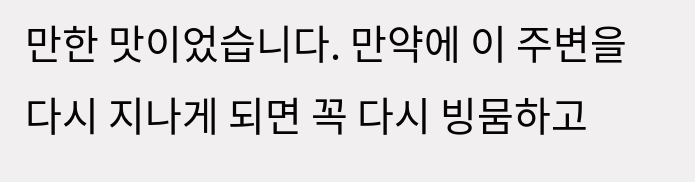만한 맛이었습니다. 만약에 이 주변을 다시 지나게 되면 꼭 다시 빙뭄하고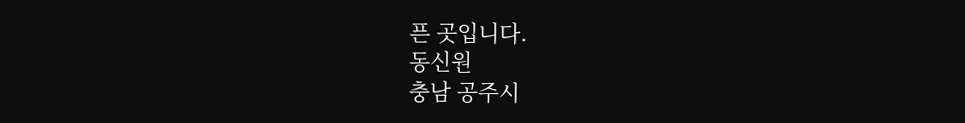픈 곳입니다.
동신원
충남 공주시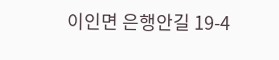이인면 은행안길 19-4